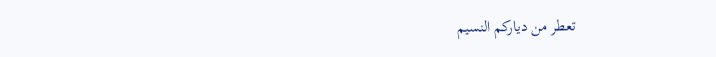تعطر من دياركم النسيم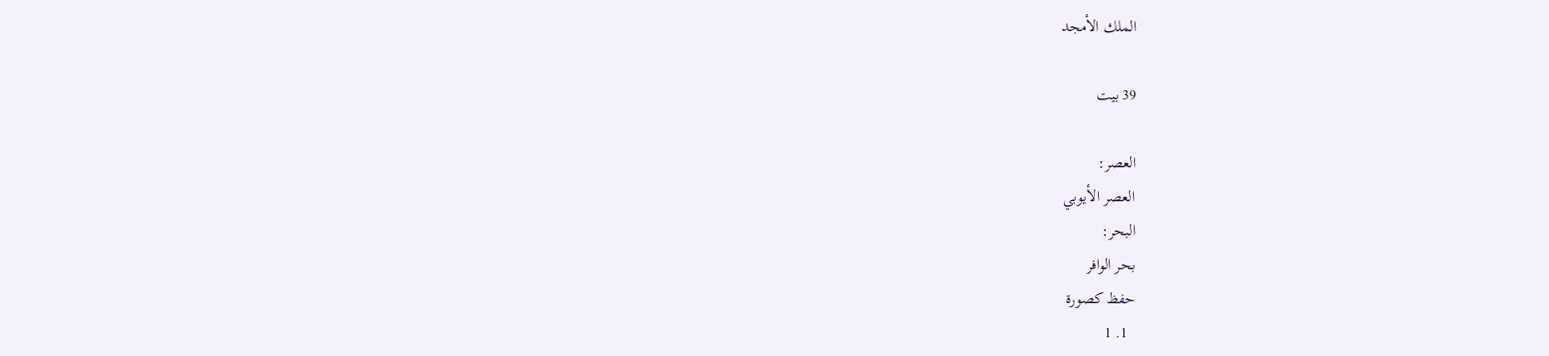الملك الأمجد

39 بيت

العصر:
العصر الأيوبي
البحر:
بحر الوافر
حفظ كصورة
  1. 1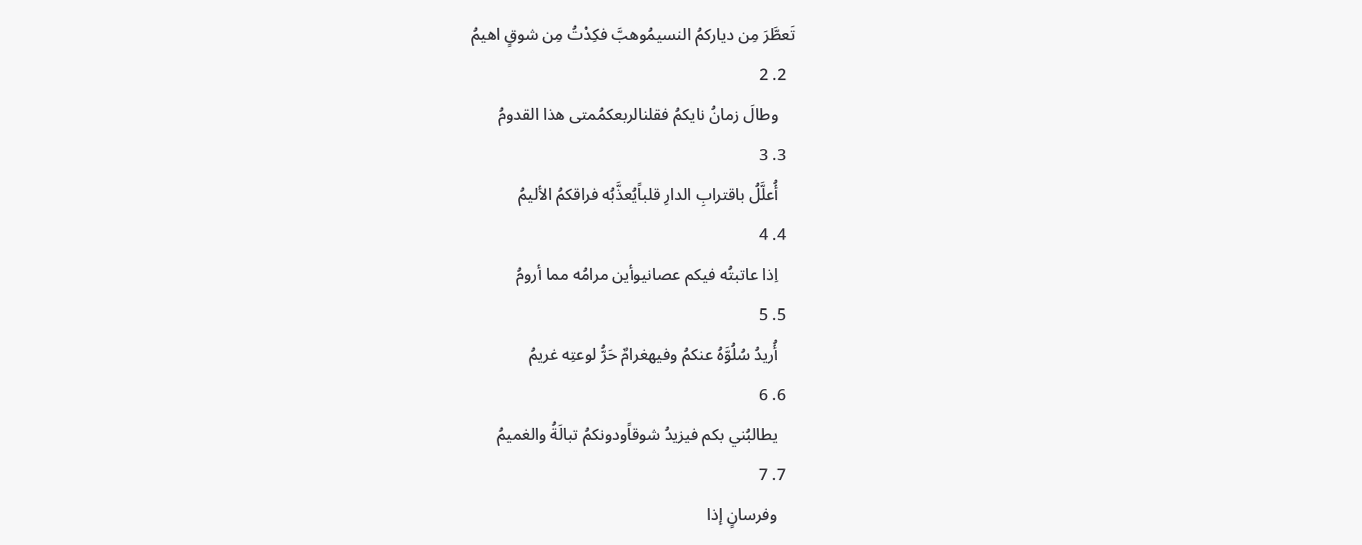تَعطَّرَ مِن دياركمُ النسيمُوهبَّ فكِدْتُ مِن شوقٍ اهيمُ
  2. 2
    وطالَ زمانُ نايكمُ فقلنالربعكمُمتى هذا القدومُ
  3. 3
    أُعلَّلُ باقترابِ الدارِ قلباًيُعذَّبُه فراقكمُ الأليمُ
  4. 4
    اِذا عاتبتُه فيكم عصانيوأين مرامُه مما أرومُ
  5. 5
    أُريدُ سُلُوَّهُ عنكمُ وفيهغرامٌ حَرُّ لوعتِه غريمُ
  6. 6
    يطالبُني بكم فيزيدُ شوقاًودونكمُ تبالَةُ والغميمُ
  7. 7
    وفرسانٍ إذا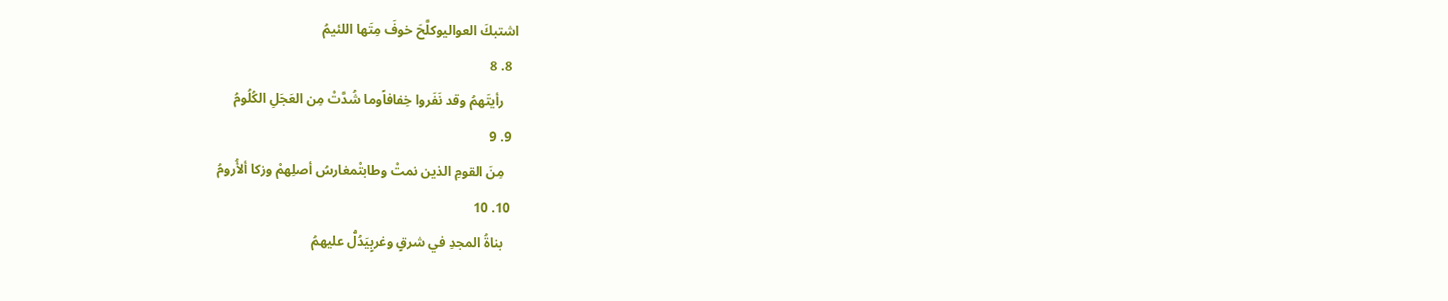اشتبكَ العواليوكلَّحَ خوفَ مِتَها اللئيمُ
  8. 8
    رأيتَهمُ وقد نَفَروا خِفافاًوما شُدَّتْ مِن العَجَلِ الكُلُومُ
  9. 9
    مِنَ القومِ الذين نمتْ وطابتْمغارسُ أصلِهمْ وزكا ألأُرومُ
  10. 10
    بناةُ المجدِ في شرقٍ وغربٍيَدُلُّ عليهمُ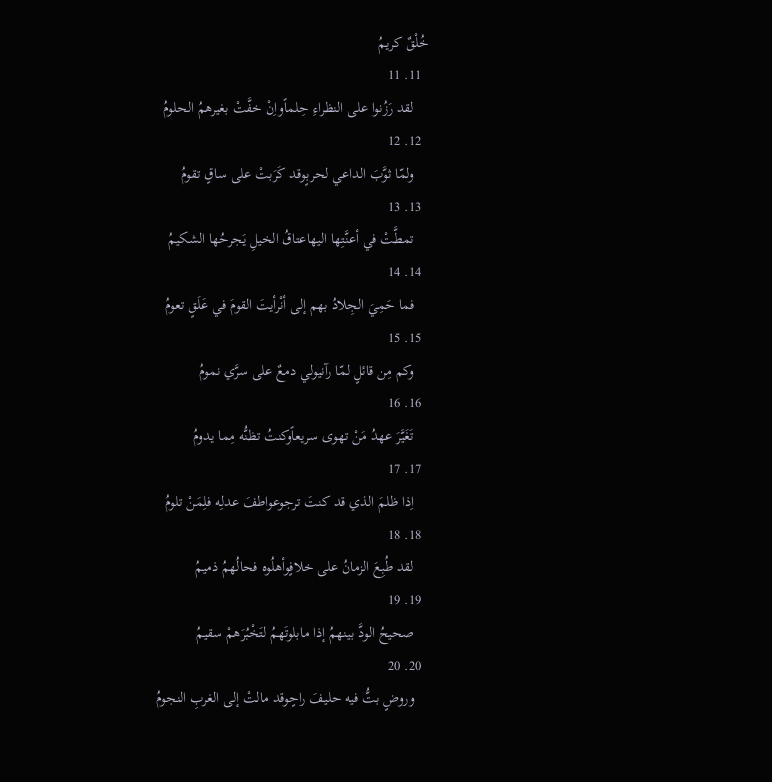خُلْقٌ كريمُ
  11. 11
    لقد رَزُنوا على النظراءِ حِلماًواِنْ خفَّتْ بغيرهمُ الحلومُ
  12. 12
    ولمّا ثوَّبَ الداعي لحربٍوقد كَرَبتْ على ساقٍ تقومُ
  13. 13
    تمطَّتْ في أعنَّتِها اليهاعتاقُ الخيلِ يَجرحُها الشكيمُ
  14. 14
    فما حَمِيَ الجِلادُ بهم إلى أنْرأيتَ القومَ في عَلَقٍ تعومُ
  15. 15
    وكم مِن قائلٍ لمّا رآنيولي دمعٌ على سرَّي نمومُ
  16. 16
    تَغَيَّرَ عهدُ مَنْ تهوى سريعاًوكنتُ تظنُّه مِما يدومُ
  17. 17
    اِذا ظلمَ الذي قد كنتَ ترجوعواطفَ عدلِه فلِمَنْ تلومُ
  18. 18
    لقد طُبِعَ الزمانُ على خلافٍوأهلُوه فحالُهمُ ذميمُ
  19. 19
    صحيحُ الودَّ بينهمُ إذا مابلوتَهمُ لتَخْبُرَهمْ سقيمُ
  20. 20
    وروضٍ بتُّ فيه حليفَ راحٍوقد مالتْ إلى الغربِ النجومُ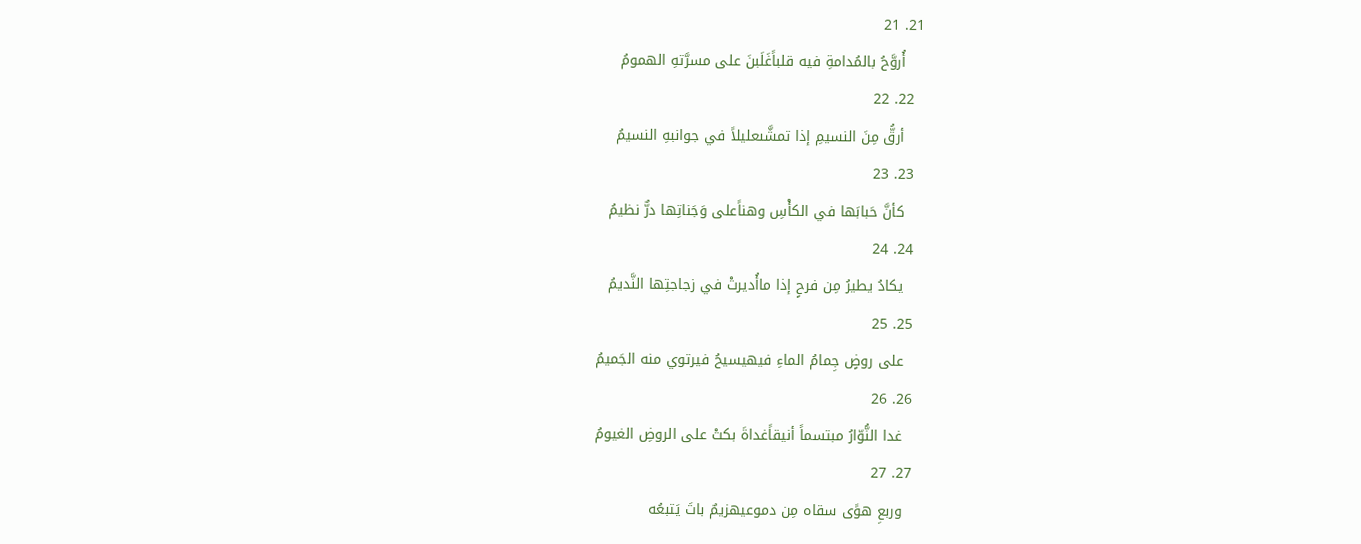21. 21
    أُروَّحُ بالمُدامةِ فيه قلباًغَلَبنَ على مسرَّتهِ الهمومُ
  22. 22
    أرقُّ مِنَ النسيمِ إذا تمشَّىعليلاً في جوانبهِ النسيمُ
  23. 23
    كأنَّ حَبابَها في الكأْسِ وهناًعلى وَجَناتِها درٌّ نظيمُ
  24. 24
    يكادُ يطيرُ مِن فرحٍ إذا ماأُديرتْ في زجاجتِها النَّديمُ
  25. 25
    على روضٍ جِمامُ الماءِ فيهيسيحُ فيرتوي منه الجَميمُ
  26. 26
    غدا النُّوّارُ مبتسماً أنيقاًغداةَ بكتْ على الروضِ الغيومُ
  27. 27
    وربعِ هوًى سقاه مِن دموعيهزيمٌ باتَ يَتبعُه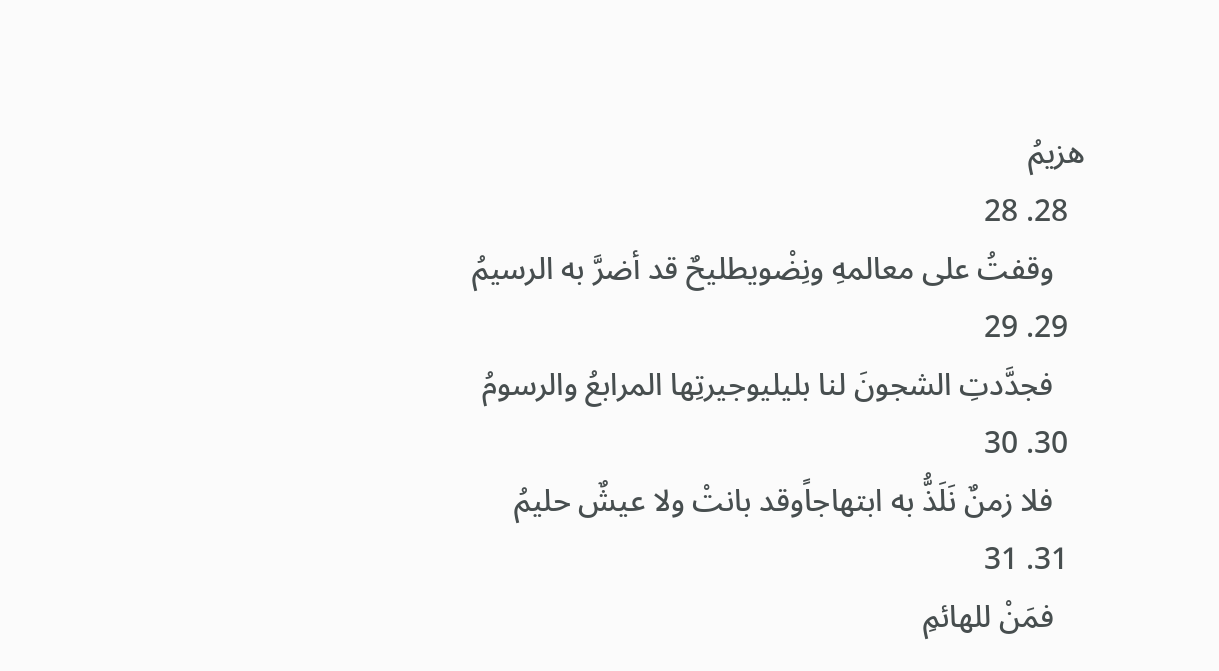هزيمُ
  28. 28
    وقفتُ على معالمهِ ونِضْويطليحٌ قد أضرَّ به الرسيمُ
  29. 29
    فجدَّدتِ الشجونَ لنا بليليوجيرتِها المرابعُ والرسومُ
  30. 30
    فلا زمنٌ نَلَذُّ به ابتهاجاًوقد بانتْ ولا عيشٌ حليمُ
  31. 31
    فمَنْ للهائمِ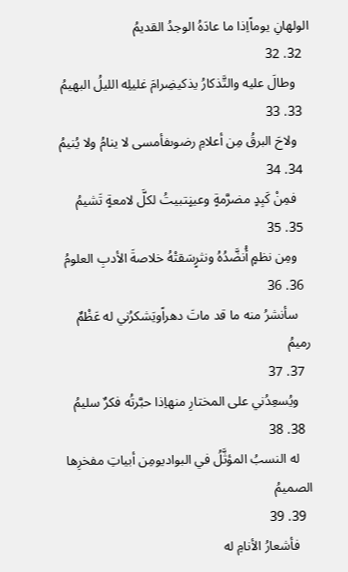الولهانِ يوماًاِذا ما عادَهُ الوجدُ القديمُ
  32. 32
    وطالَ عليه والتَّذكارُ يذكيضِرامَ غليلِه الليلُ البهيمُ
  33. 33
    ولاحَ البرقُ مِن أعلامِ رضوىفأمسى لا ينامُ ولا يُنيمُ
  34. 34
    فمِنْ كَبِدٍ مضرَّمةٍ وعينٍتبيتُ لكلَّ لامعةٍ تَشيمُ
  35. 35
    ومِن نظمٍ أُنضَّدُهُ ونثرٍسَقتْهُ خلاصةَ الأدبِ العلومُ
  36. 36
    سأنشرُ منه ما قد ماتَ دهراًويَشكرُني له عَظْمٌ رميمُ
  37. 37
    ويُسعِدُني على المختارِ منهاِذا حبَّرتُه فكرٌ سليمُ
  38. 38
    له النسبُ المؤثَّلُ في البواديومِن أبياتِ مفخرِها الصميمُ
  39. 39
    فأشعارُ الأنامِ له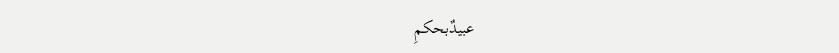عبيدٌبحكمِ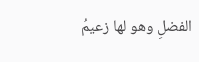الفضلِ وهو لها زعيمُ